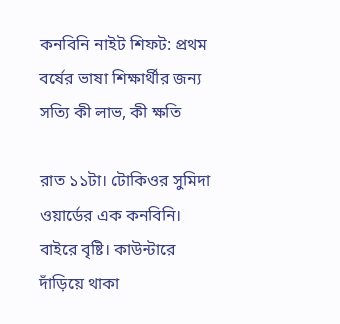কনবিনি নাইট শিফট: প্রথম বর্ষের ভাষা শিক্ষার্থীর জন্য সত্যি কী লাভ, কী ক্ষতি

রাত ১১টা। টোকিওর সুমিদা ওয়ার্ডের এক কনবিনি। বাইরে বৃষ্টি। কাউন্টারে দাঁড়িয়ে থাকা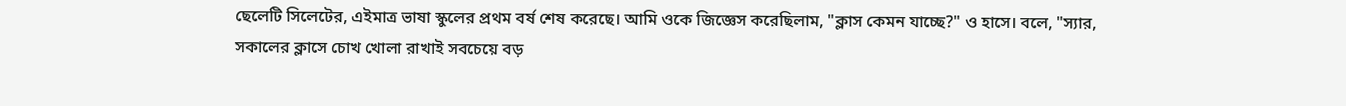ছেলেটি সিলেটের, এইমাত্র ভাষা স্কুলের প্রথম বর্ষ শেষ করেছে। আমি ওকে জিজ্ঞেস করেছিলাম, "ক্লাস কেমন যাচ্ছে?" ও হাসে। বলে, "স্যার, সকালের ক্লাসে চোখ খোলা রাখাই সবচেয়ে বড়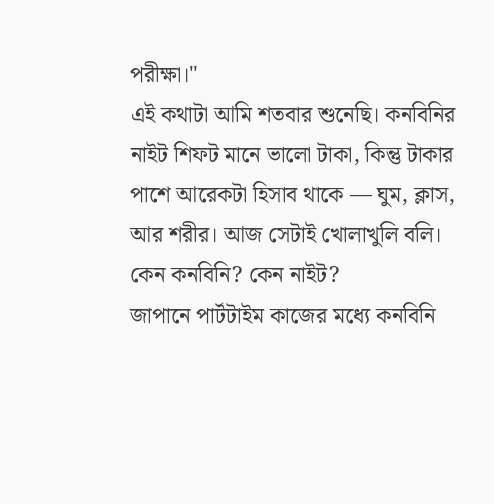পরীক্ষা।"
এই কথাটা আমি শতবার শুনেছি। কনবিনির নাইট শিফট মানে ভালো টাকা, কিন্তু টাকার পাশে আরেকটা হিসাব থাকে — ঘুম, ক্লাস, আর শরীর। আজ সেটাই খোলাখুলি বলি।
কেন কনবিনি? কেন নাইট?
জাপানে পার্টটাইম কাজের মধ্যে কনবিনি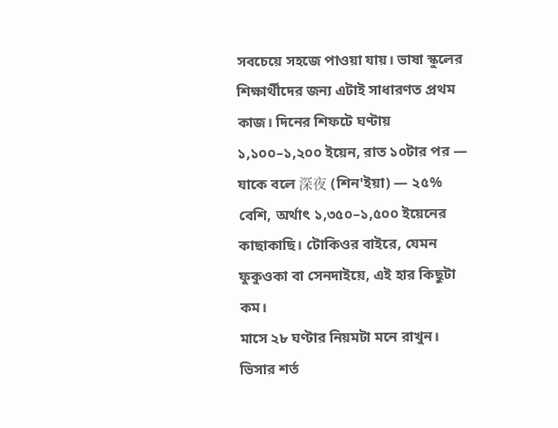সবচেয়ে সহজে পাওয়া যায়। ভাষা স্কুলের শিক্ষার্থীদের জন্য এটাই সাধারণত প্রথম কাজ। দিনের শিফটে ঘণ্টায় ১,১০০–১,২০০ ইয়েন, রাত ১০টার পর — যাকে বলে 深夜 (শিন'ইয়া) — ২৫% বেশি, অর্থাৎ ১,৩৫০–১,৫০০ ইয়েনের কাছাকাছি। টোকিওর বাইরে, যেমন ফুকুওকা বা সেনদাইয়ে, এই হার কিছুটা কম।
মাসে ২৮ ঘণ্টার নিয়মটা মনে রাখুন। ভিসার শর্ত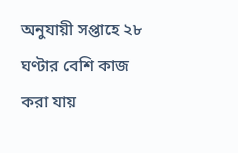অনুযায়ী সপ্তাহে ২৮ ঘণ্টার বেশি কাজ করা যায়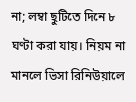না; লম্বা ছুটিতে দিনে ৮ ঘণ্টা করা যায়। নিয়ম না মানলে ভিসা রিনিউয়ালে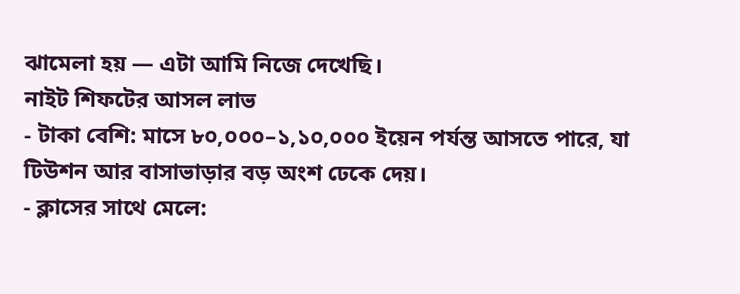ঝামেলা হয় — এটা আমি নিজে দেখেছি।
নাইট শিফটের আসল লাভ
- টাকা বেশি: মাসে ৮০,০০০–১,১০,০০০ ইয়েন পর্যন্ত আসতে পারে, যা টিউশন আর বাসাভাড়ার বড় অংশ ঢেকে দেয়।
- ক্লাসের সাথে মেলে: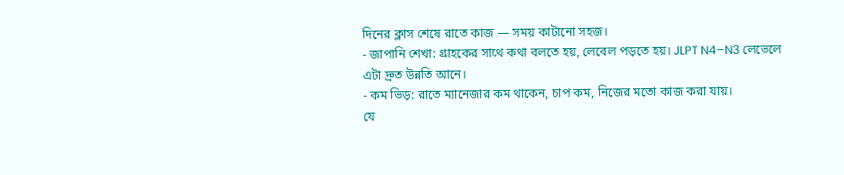দিনের ক্লাস শেষে রাতে কাজ — সময় কাটানো সহজ।
- জাপানি শেখা: গ্রাহকের সাথে কথা বলতে হয়, লেবেল পড়তে হয়। JLPT N4–N3 লেভেলে এটা দ্রুত উন্নতি আনে।
- কম ভিড়: রাতে ম্যানেজার কম থাকেন, চাপ কম, নিজের মতো কাজ করা যায়।
যে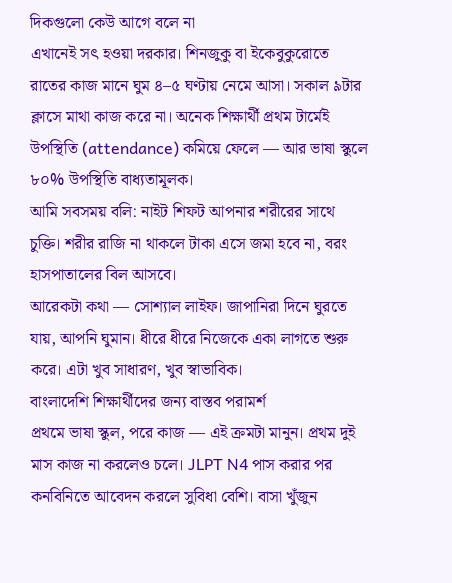দিকগুলো কেউ আগে বলে না
এখানেই সৎ হওয়া দরকার। শিনজুকু বা ইকেবুকুরোতে রাতের কাজ মানে ঘুম ৪–৫ ঘণ্টায় নেমে আসা। সকাল ৯টার ক্লাসে মাথা কাজ করে না। অনেক শিক্ষার্থী প্রথম টার্মেই উপস্থিতি (attendance) কমিয়ে ফেলে — আর ভাষা স্কুলে ৮০% উপস্থিতি বাধ্যতামূলক।
আমি সবসময় বলি: নাইট শিফট আপনার শরীরের সাথে চুক্তি। শরীর রাজি না থাকলে টাকা এসে জমা হবে না, বরং হাসপাতালের বিল আসবে।
আরেকটা কথা — সোশ্যাল লাইফ। জাপানিরা দিনে ঘুরতে যায়, আপনি ঘুমান। ধীরে ধীরে নিজেকে একা লাগতে শুরু করে। এটা খুব সাধারণ, খুব স্বাভাবিক।
বাংলাদেশি শিক্ষার্থীদের জন্য বাস্তব পরামর্শ
প্রথমে ভাষা স্কুল, পরে কাজ — এই ক্রমটা মানুন। প্রথম দুই মাস কাজ না করলেও চলে। JLPT N4 পাস করার পর কনবিনিতে আবেদন করলে সুবিধা বেশি। বাসা খুঁজুন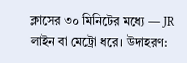ক্লাসের ৩০ মিনিটের মধ্যে — JR লাইন বা মেট্রো ধরে। উদাহরণ: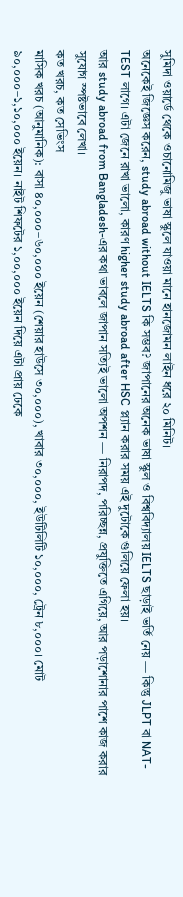সুমিদা ওয়ার্ডে থেকে ওচানোমিজু ভাষা স্কুলে যাওয়া মানে হানজোমন লাইন ধরে ২০ মিনিট।
অনেকেই জিজ্ঞেস করেন, study abroad without IELTS কি সম্ভব? জাপানের অনেক ভাষা স্কুল ও বিশ্ববিদ্যালয় IELTS ছাড়াই ভর্তি নেয় — কিন্তু JLPT বা NAT-TEST লাগে। এটা জেনে রাখা ভালো, কারণ higher study abroad after HSC প্ল্যান করার সময় এই দুটোকে গুলিয়ে ফেলা হয়।
আর study abroad from Bangladesh-এর কথা ভাবলে জাপান সত্যিই ভালো অপশন — নিরাপদ, পরিচ্ছন্ন, প্রযুক্তিতে এগিয়ে, আর পড়াশোনার পাশে কাজ করার সুযোগ স্পষ্টভাবে লেখা।
কত খরচ, কত সেভিংস
মাসিক খরচ (আনুমানিক): বাসা ৪০,০০০–৬০,০০০ ইয়েন (শেয়ার হাউসে ৩০,০০০), খাবার ৩০,০০০, ইউটিলিটি ১০,০০০, ট্রেন ৮,০০০। মোট ৯০,০০০–১,১০,০০০ ইয়েন। নাইট শিফটের ১,০০,০০০ ইয়েন দিয়ে এটা প্রায় ঢেকে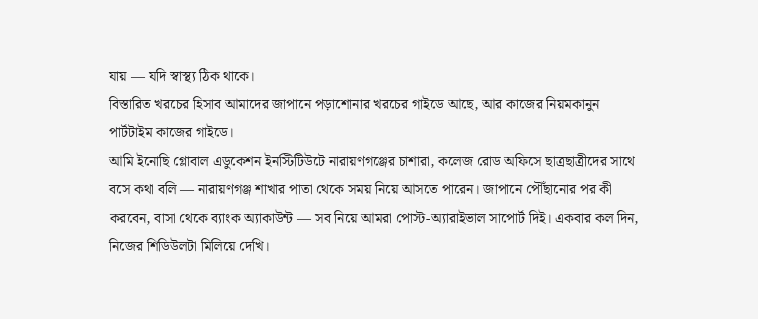যায় — যদি স্বাস্থ্য ঠিক থাকে।
বিস্তারিত খরচের হিসাব আমাদের জাপানে পড়াশোনার খরচের গাইডে আছে, আর কাজের নিয়মকানুন পার্টটাইম কাজের গাইডে।
আমি ইনোছি গ্লোবাল এডুকেশন ইনস্টিটিউটে নারায়ণগঞ্জের চাশারা, কলেজ রোড অফিসে ছাত্রছাত্রীদের সাথে বসে কথা বলি — নারায়ণগঞ্জ শাখার পাতা থেকে সময় নিয়ে আসতে পারেন। জাপানে পৌঁছানোর পর কী করবেন, বাসা থেকে ব্যাংক অ্যাকাউন্ট — সব নিয়ে আমরা পোস্ট-অ্যারাইভাল সাপোর্ট দিই। একবার কল দিন, নিজের শিডিউলটা মিলিয়ে দেখি।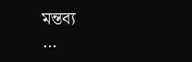মন্তব্য
…